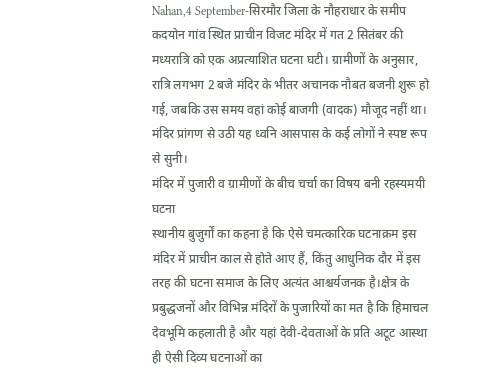Nahan,4 September-सिरमौर जिला के नौहराधार के समीप कदयोन गांव स्थित प्राचीन विजट मंदिर में गत 2 सितंबर की मध्यरात्रि को एक अप्रत्याशित घटना घटी। ग्रामीणों के अनुसार, रात्रि लगभग 2 बजे मंदिर के भीतर अचानक नौबत बजनी शुरू हो गई, जबकि उस समय वहां कोई बाजगी (वादक) मौजूद नहीं था। मंदिर प्रांगण से उठी यह ध्वनि आसपास के कई लोगों ने स्पष्ट रूप से सुनी।
मंदिर में पुजारी व ग्रामीणों के बीच चर्चा का विषय बनी रहस्यमयी घटना
स्थानीय बुजुर्गों का कहना है कि ऐसे चमत्कारिक घटनाक्रम इस मंदिर में प्राचीन काल से होते आए हैं, किंतु आधुनिक दौर में इस तरह की घटना समाज के लिए अत्यंत आश्चर्यजनक है।क्षेत्र के प्रबुद्धजनों और विभिन्न मंदिरों के पुजारियों का मत है कि हिमाचल देवभूमि कहलाती है और यहां देवी-देवताओं के प्रति अटूट आस्था ही ऐसी दिव्य घटनाओं का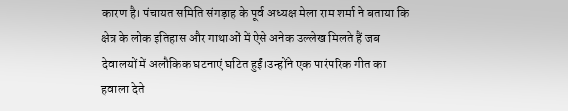कारण है। पंचायत समिति संगड़ाह के पूर्व अध्यक्ष मेला राम शर्मा ने बताया कि क्षेत्र के लोक इतिहास और गाथाओं में ऐसे अनेक उल्लेख मिलते हैं जब देवालयों में अलौकिक घटनाएं घटित हुईं।उन्होंने एक पारंपरिक गीत का हवाला देते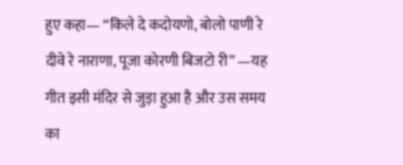हुए कहा— “किले दे कदोयणो, बोलो पाणी रे दीवे रे नाराणा, पूजा कोरणी बिजटो री” —यह गीत इसी मंदिर से जुड़ा हुआ है और उस समय का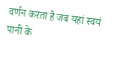वर्णन करता है जब यहां स्वयं पानी के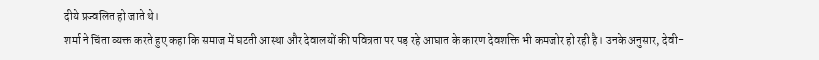दीये प्रज्वलित हो जाते थे।
शर्मा ने चिंता व्यक्त करते हुए कहा कि समाज में घटती आस्था और देवालयों की पवित्रता पर पड़ रहे आघात के कारण देवशक्ति भी कमजोर हो रही है। उनके अनुसार, देवी-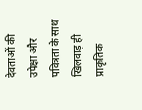देवताओं की उपेक्षा और पवित्रता के साथ खिलवाड़ ही प्राकृतिक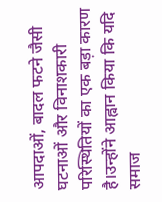आपदाओं, बादल फटने जैसी घटनाओं और विनाशकारी परिस्थितियों का एक बड़ा कारण है।उन्होंने आह्वान किया कि यदि समाज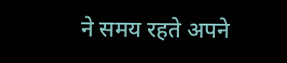ने समय रहते अपने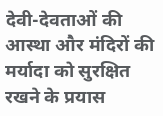देवी-देवताओं की आस्था और मंदिरों की मर्यादा को सुरक्षित रखने के प्रयास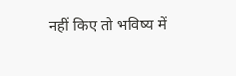नहीं किए तो भविष्य में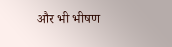और भी भीषण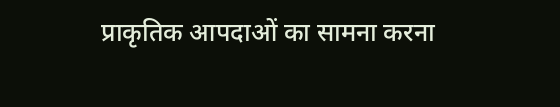प्राकृतिक आपदाओं का सामना करना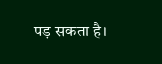पड़ सकता है।